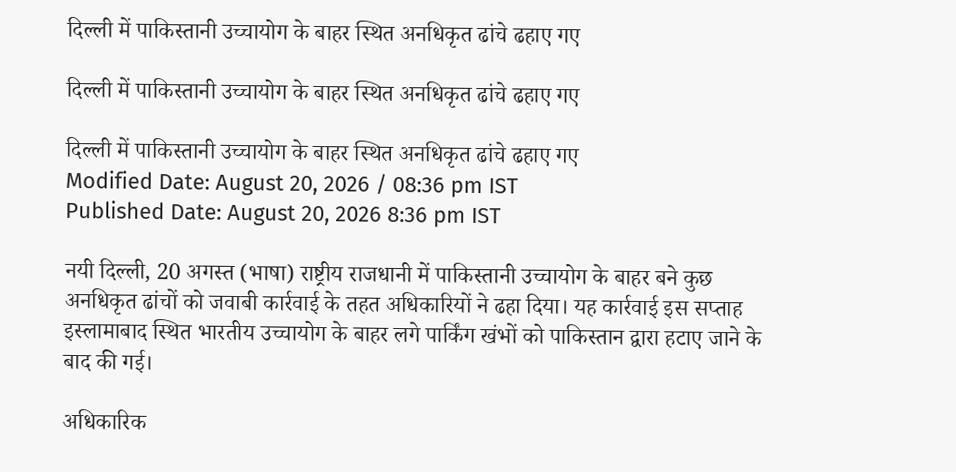दिल्ली में पाकिस्तानी उच्चायोग के बाहर स्थित अनधिकृत ढांचे ढहाए गए

दिल्ली में पाकिस्तानी उच्चायोग के बाहर स्थित अनधिकृत ढांचे ढहाए गए

दिल्ली में पाकिस्तानी उच्चायोग के बाहर स्थित अनधिकृत ढांचे ढहाए गए
Modified Date: August 20, 2026 / 08:36 pm IST
Published Date: August 20, 2026 8:36 pm IST

नयी दिल्ली, 20 अगस्त (भाषा) राष्ट्रीय राजधानी में पाकिस्तानी उच्चायोग के बाहर बने कुछ अनधिकृत ढांचों को जवाबी कार्रवाई के तहत अधिकारियों ने ढहा दिया। यह कार्रवाई इस सप्ताह इस्लामाबाद स्थित भारतीय उच्चायोग के बाहर लगे पार्किंग खंभों को पाकिस्तान द्वारा हटाए जाने के बाद की गई।

अधिकारिक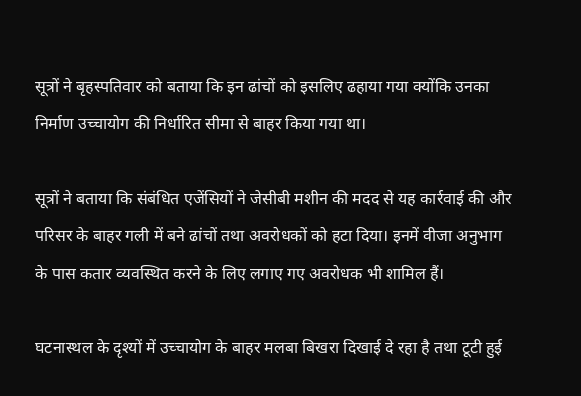सूत्रों ने बृहस्पतिवार को बताया कि इन ढांचों को इसलिए ढहाया गया क्योंकि उनका निर्माण उच्चायोग की निर्धारित सीमा से बाहर किया गया था।

सूत्रों ने बताया कि संबंधित एजेंसियों ने जेसीबी मशीन की मदद से यह कार्रवाई की और परिसर के बाहर गली में बने ढांचों तथा अवरोधकों को हटा दिया। इनमें वीजा अनुभाग के पास कतार व्यवस्थित करने के लिए लगाए गए अवरोधक भी शामिल हैं।

घटनास्थल के दृश्यों में उच्चायोग के बाहर मलबा बिखरा दिखाई दे रहा है तथा टूटी हुई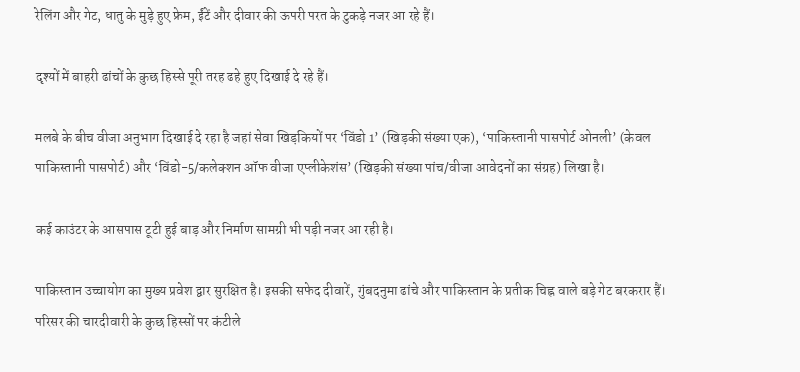रेलिंग और गेट, धातु के मुड़े हुए फ्रेम, ईंटें और दीवार की ऊपरी परत के टुकड़े नजर आ रहे हैं।

दृश्यों में बाहरी ढांचों के कुछ हिस्से पूरी तरह ढहे हुए दिखाई दे रहे हैं।

मलबे के बीच वीजा अनुभाग दिखाई दे रहा है जहां सेवा खिड़कियों पर ‘विंडो 1’ (खिड़की संख्या एक), ‘पाकिस्तानी पासपोर्ट ओनली’ (केवल पाकिस्तानी पासपोर्ट) और ‘विंडो-5/कलेक्शन ऑफ वीजा एप्लीकेशंस’ (खिड़की संख्या पांच/वीजा आवेदनों का संग्रह) लिखा है।

कई काउंटर के आसपास टूटी हुई बाड़ और निर्माण सामग्री भी पड़ी नजर आ रही है।

पाकिस्तान उच्चायोग का मुख्य प्रवेश द्वार सुरक्षित है। इसकी सफेद दीवारें, गुंबदनुमा ढांचे और पाकिस्तान के प्रतीक चिह्न वाले बड़े गेट बरकरार हैं। परिसर की चारदीवारी के कुछ हिस्सों पर कंटीले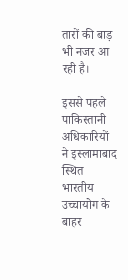तारों की बाड़ भी नजर आ रही है।

इससे पहले पाकिस्तानी अधिकारियों ने इस्लामाबाद स्थित भारतीय उच्चायोग के बाहर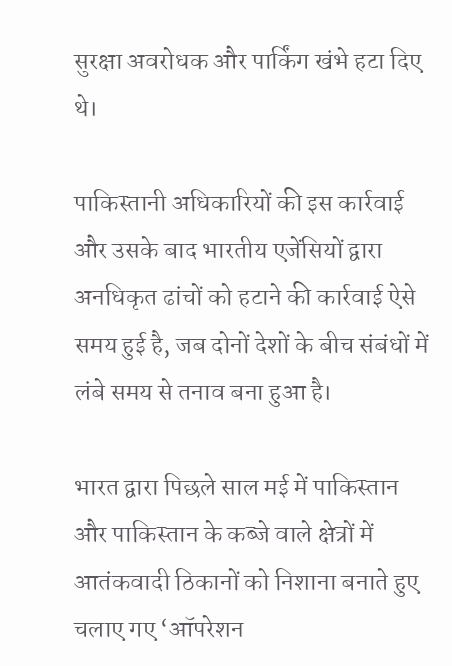सुरक्षा अवरोधक और पार्किंग खंभे हटा दिए थे।

पाकिस्तानी अधिकारियों की इस कार्रवाई और उसके बाद भारतीय एजेंसियों द्वारा अनधिकृत ढांचों को हटाने की कार्रवाई ऐसे समय हुई है, जब दोनों देशों के बीच संबंधों में लंबे समय से तनाव बना हुआ है।

भारत द्वारा पिछले साल मई में पाकिस्तान और पाकिस्तान के कब्जे वाले क्षेत्रों में आतंकवादी ठिकानों को निशाना बनाते हुए चलाए गए ‘ऑपरेशन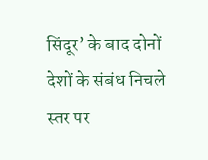सिंदूर’ के बाद दोनों देशों के संबंध निचले स्तर पर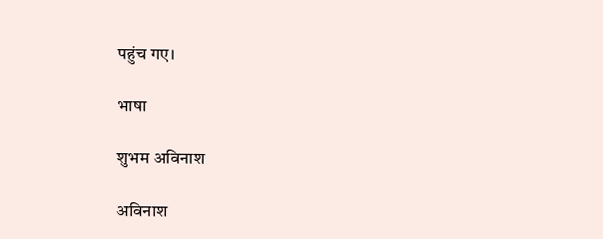पहुंच गए।

भाषा

शुभम अविनाश

अविनाश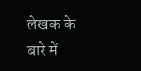लेखक के बारे में